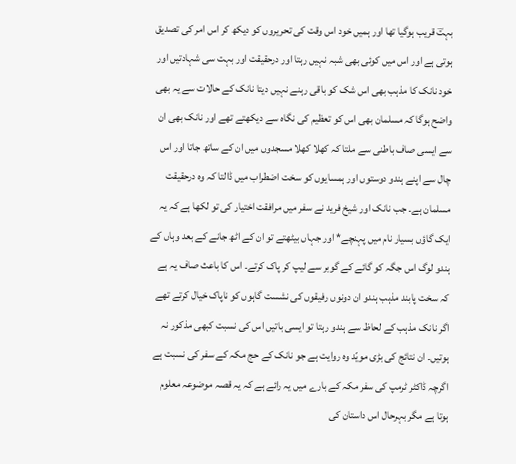بہتؔ قریب ہوگیا تھا اور ہمیں خود اس وقت کی تحریروں کو دیکھ کر اس امر کی تصدیق ہوتی ہے اور اس میں کوئی بھی شبہ نہیں رہتا اور درحقیقت اور بہت سی شہادتیں اور خود نانک کا مذہب بھی اس شک کو باقی رہنے نہیں دیتا نانک کے حالات سے یہ بھی واضح ہوگا کہ مسلمان بھی اس کو تعظیم کی نگاہ سے دیکھتے تھے اور نانک بھی ان سے ایسی صاف باطنی سے ملتا کہ کھلا کھلا مسجدوں میں ان کے ساتھ جاتا اور اس چال سے اپنے ہندو دوستوں اور ہمسایوں کو سخت اضطراب میں ڈالتا کہ وہ درحقیقت مسلمان ہے۔ جب نانک اور شیخ فرید نے سفر میں مرافقت اختیار کی تو لکھا ہے کہ یہ ایک گاؤں بسیار نام میں پہنچے* اور جہاں بیٹھتے تو ان کے اٹھ جانے کے بعد وہاں کے ہندو لوگ اس جگہ کو گائے کے گوبر سے لیپ کر پاک کرتے۔ اس کا باعث صاف یہ ہے کہ سخت پابند مذہب ہندو ان دونوں رفیقوں کی نشست گاہوں کو ناپاک خیال کرتے تھے اگر نانک مذہب کے لحاظ سے ہندو رہتا تو ایسی باتیں اس کی نسبت کبھی مذکور نہ ہوتیں۔ ان نتائج کی بڑی مویّد وہ روایت ہے جو نانک کے حج مکہ کے سفر کی نسبت ہے اگرچہ ڈاکٹر ٹرمپ کی سفر مکہ کے بارے میں یہ رائے ہے کہ یہ قصہ موضوعہ معلوم ہوتا ہے مگر بہرحال اس داستان کی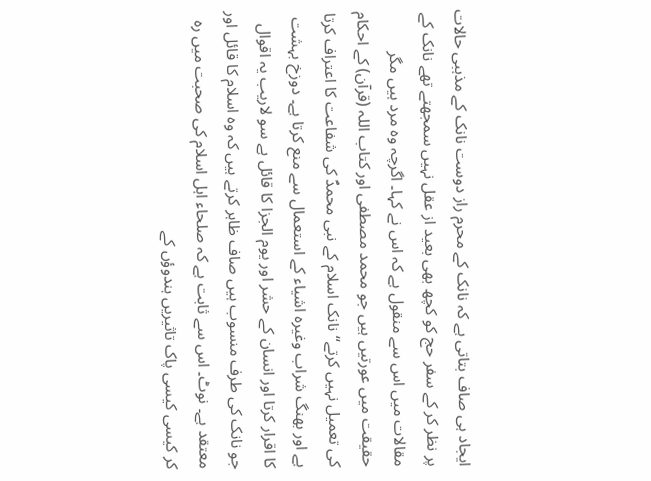ایجاد ہی صاف بتاتی ہے کہ نانک کے محرم راز دوست نانک کے مذہبی حالات پر نظر کر کے سفر حج کو کچھ بھی بعید از عقل نہیں سمجھتے تھے نانک کے مقالات میں اس سے منقول ہے کہ اس نے کہا۔ اگرچہ وہ مرد ہیں مگر حقیقت میں عورتیں ہیں جو محمد مصطفی اور کتاب اللہ (قرآن) کے احکام کی تعمیل نہیں کرتے‘‘ نانک اسلام کے نبی محمدؐ کی شفاعت کا اعتراف کرتا ہے اور بھنگ شراب وغیرہ اشیاء کے استعمال سے منع کرتا ہے۔ دوزخ بہشت کا اقرار کرتا اور انسان کے حشر اور یوم الجزا کا قائل ہے سو لاریب یہ اقوال جو نانک کی طرف منسوب ہیں صاف ظاہر کرتے ہیں کہ وہ اسلام کا قائل اور معتقد ہے۔ نوٹ۔ اس سے ثابت ہے کہ صلحاء اہل اسلام کی صحبت میں رہ کر کیسی کیسی پاک تاثیریں ہندوؤں کے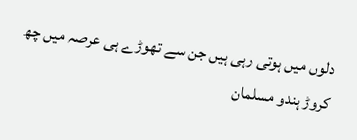دلوں میں ہوتی رہی ہیں جن سے تھوڑے ہی عرصہ میں چھ کروڑ ہندو مسلمان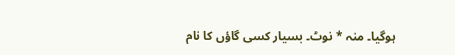ہوگیا۔ منہ * نوٹ۔ بسیار کسی گاؤں کا نام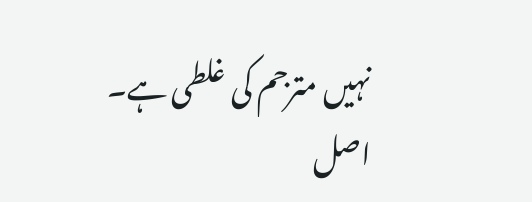نہیں مترجم کی غلطی ہے۔ اصل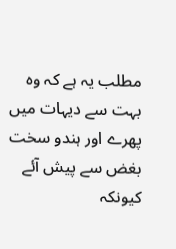مطلب یہ ہے کہ وہ بہت سے دیہات میں پھرے اور ہندو سخت بغض سے پیش آئے کیونکہ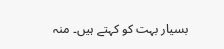بسیار بہت کو کہتے ہیں۔ منہ